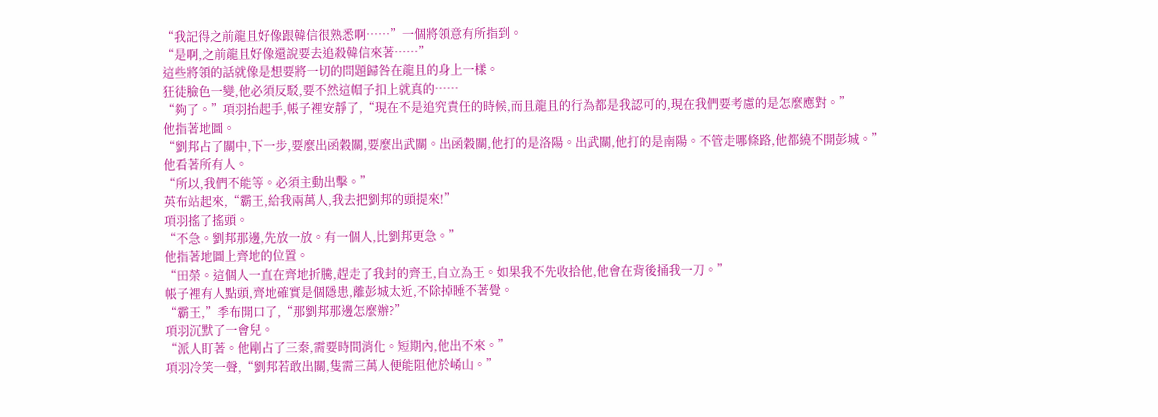“我記得之前龍且好像跟韓信很熟悉啊……”一個將領意有所指到。
“是啊,之前龍且好像還說要去追殺韓信來著……”
這些將領的話就像是想要將一切的問題歸咎在龍且的身上一樣。
狂徒臉色一變,他必須反駁,要不然這帽子扣上就真的……
“夠了。”項羽抬起手,帳子裡安靜了,“現在不是追究責任的時候,而且龍且的行為都是我認可的,現在我們要考慮的是怎麼應對。”
他指著地圖。
“劉邦占了關中,下一步,要麼出函穀關,要麼出武關。出函穀關,他打的是洛陽。出武關,他打的是南陽。不管走哪條路,他都繞不開彭城。”
他看著所有人。
“所以,我們不能等。必須主動出擊。”
英布站起來,“霸王,給我兩萬人,我去把劉邦的頭提來!”
項羽搖了搖頭。
“不急。劉邦那邊,先放一放。有一個人,比劉邦更急。”
他指著地圖上齊地的位置。
“田榮。這個人一直在齊地折騰,趕走了我封的齊王,自立為王。如果我不先收拾他,他會在背後捅我一刀。”
帳子裡有人點頭,齊地確實是個隱患,離彭城太近,不除掉睡不著覺。
“霸王,”季布開口了,“那劉邦那邊怎麼辦?”
項羽沉默了一會兒。
“派人盯著。他剛占了三秦,需要時間消化。短期內,他出不來。”
項羽冷笑一聲,“劉邦若敢出關,隻需三萬人便能阻他於崤山。”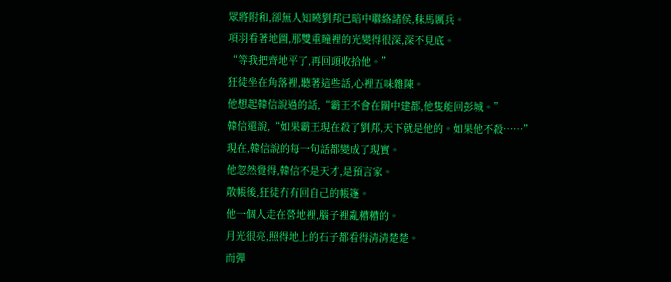眾將附和,卻無人知曉劉邦已暗中聯絡諸侯,秣馬厲兵。
項羽看著地圖,那雙重瞳裡的光變得很深,深不見底。
“等我把齊地平了,再回頭收拾他。”
狂徒坐在角落裡,聽著這些話,心裡五味雜陳。
他想起韓信說過的話,“霸王不會在關中建都,他隻能回彭城。”
韓信還說,“如果霸王現在殺了劉邦,天下就是他的。如果他不殺……”
現在,韓信說的每一句話都變成了現實。
他忽然覺得,韓信不是天才,是預言家。
散帳後,狂徒冇有回自己的帳篷。
他一個人走在營地裡,腦子裡亂糟糟的。
月光很亮,照得地上的石子都看得清清楚楚。
而彈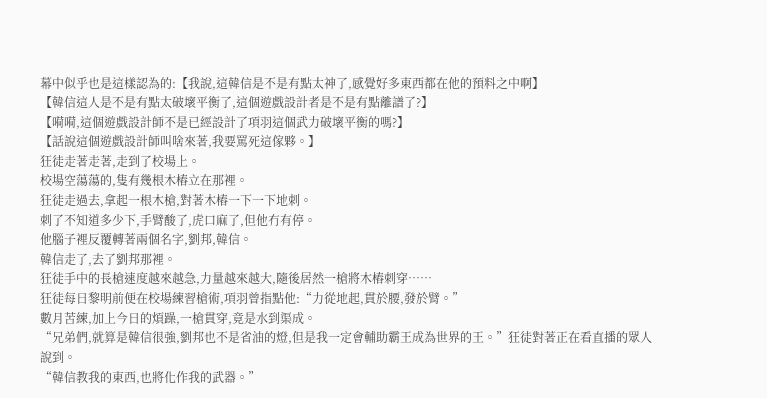幕中似乎也是這樣認為的:【我說,這韓信是不是有點太神了,感覺好多東西都在他的預料之中啊】
【韓信這人是不是有點太破壞平衡了,這個遊戲設計者是不是有點離譜了?】
【嗬嗬,這個遊戲設計師不是已經設計了項羽這個武力破壞平衡的嗎?】
【話說這個遊戲設計師叫啥來著,我要罵死這傢夥。】
狂徒走著走著,走到了校場上。
校場空蕩蕩的,隻有幾根木樁立在那裡。
狂徒走過去,拿起一根木槍,對著木樁一下一下地刺。
刺了不知道多少下,手臂酸了,虎口麻了,但他冇有停。
他腦子裡反覆轉著兩個名字,劉邦,韓信。
韓信走了,去了劉邦那裡。
狂徒手中的長槍速度越來越急,力量越來越大,隨後居然一槍將木樁刺穿……
狂徒每日黎明前便在校場練習槍術,項羽曾指點他:“力從地起,貫於腰,發於臂。”
數月苦練,加上今日的煩躁,一槍貫穿,竟是水到渠成。
“兄弟們,就算是韓信很強,劉邦也不是省油的燈,但是我一定會輔助霸王成為世界的王。”狂徒對著正在看直播的眾人說到。
“韓信教我的東西,也將化作我的武器。”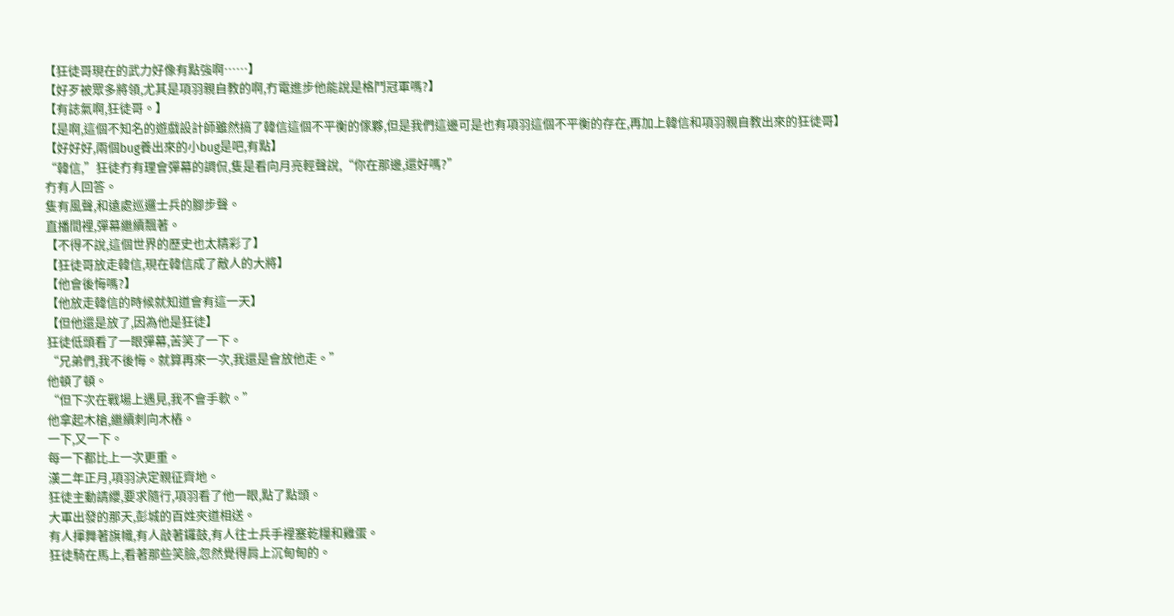【狂徒哥現在的武力好像有點強啊……】
【好歹被眾多將領,尤其是項羽親自教的啊,冇電進步他能說是格鬥冠軍嗎?】
【有誌氣啊,狂徒哥。】
【是啊,這個不知名的遊戲設計師雖然搞了韓信這個不平衡的傢夥,但是我們這邊可是也有項羽這個不平衡的存在,再加上韓信和項羽親自教出來的狂徒哥】
【好好好,兩個bug養出來的小bug是吧,有點】
“韓信,”狂徒冇有理會彈幕的調侃,隻是看向月亮輕聲說,“你在那邊,還好嗎?”
冇有人回答。
隻有風聲,和遠處巡邏士兵的腳步聲。
直播間裡,彈幕繼續飄著。
【不得不說,這個世界的歷史也太精彩了】
【狂徒哥放走韓信,現在韓信成了敵人的大將】
【他會後悔嗎?】
【他放走韓信的時候就知道會有這一天】
【但他還是放了,因為他是狂徒】
狂徒低頭看了一眼彈幕,苦笑了一下。
“兄弟們,我不後悔。就算再來一次,我還是會放他走。”
他頓了頓。
“但下次在戰場上遇見,我不會手軟。”
他拿起木槍,繼續刺向木樁。
一下,又一下。
每一下都比上一次更重。
漢二年正月,項羽決定親征齊地。
狂徒主動請纓,要求隨行,項羽看了他一眼,點了點頭。
大軍出發的那天,彭城的百姓夾道相送。
有人揮舞著旗幟,有人敲著鑼鼓,有人往士兵手裡塞乾糧和雞蛋。
狂徒騎在馬上,看著那些笑臉,忽然覺得肩上沉甸甸的。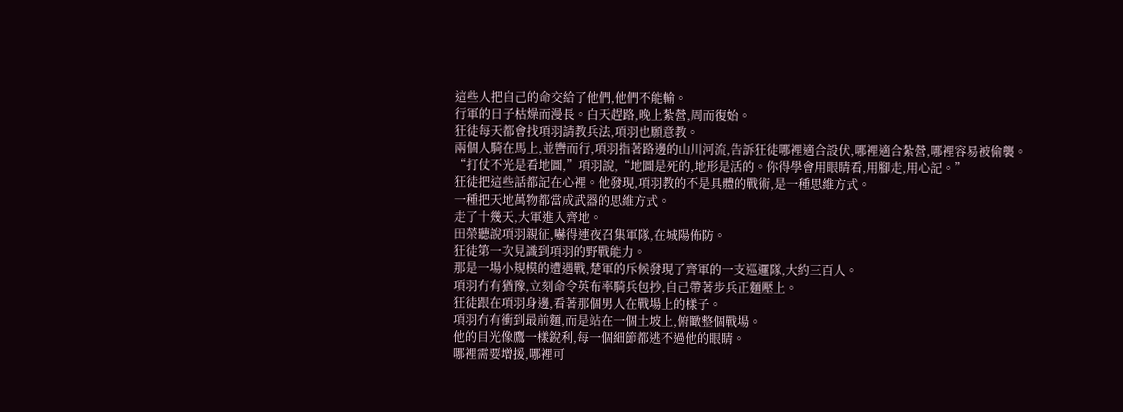這些人把自己的命交給了他們,他們不能輸。
行軍的日子枯燥而漫長。白天趕路,晚上紮營,周而復始。
狂徒每天都會找項羽請教兵法,項羽也願意教。
兩個人騎在馬上,並轡而行,項羽指著路邊的山川河流,告訴狂徒哪裡適合設伏,哪裡適合紮營,哪裡容易被偷襲。
“打仗不光是看地圖,”項羽說,“地圖是死的,地形是活的。你得學會用眼睛看,用腳走,用心記。”
狂徒把這些話都記在心裡。他發現,項羽教的不是具體的戰術,是一種思維方式。
一種把天地萬物都當成武器的思維方式。
走了十幾天,大軍進入齊地。
田榮聽說項羽親征,嚇得連夜召集軍隊,在城陽佈防。
狂徒第一次見識到項羽的野戰能力。
那是一場小規模的遭遇戰,楚軍的斥候發現了齊軍的一支巡邏隊,大約三百人。
項羽冇有猶豫,立刻命令英布率騎兵包抄,自己帶著步兵正麵壓上。
狂徒跟在項羽身邊,看著那個男人在戰場上的樣子。
項羽冇有衝到最前麵,而是站在一個土坡上,俯瞰整個戰場。
他的目光像鷹一樣銳利,每一個細節都逃不過他的眼睛。
哪裡需要增援,哪裡可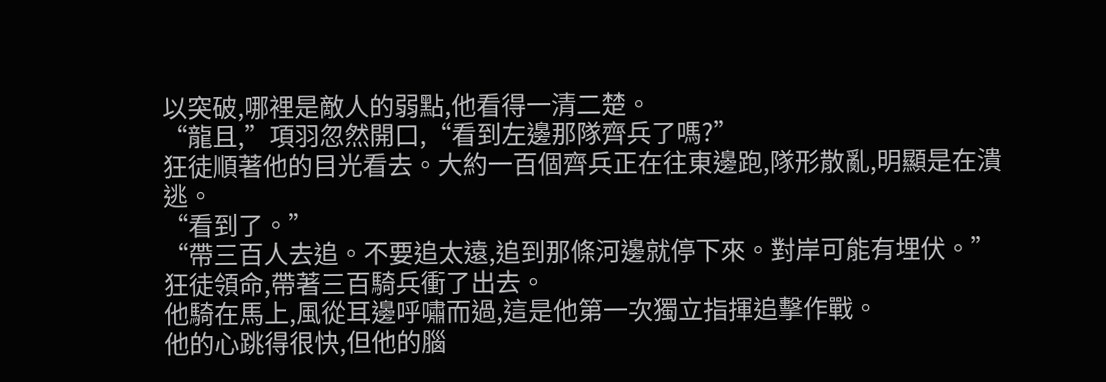以突破,哪裡是敵人的弱點,他看得一清二楚。
“龍且,”項羽忽然開口,“看到左邊那隊齊兵了嗎?”
狂徒順著他的目光看去。大約一百個齊兵正在往東邊跑,隊形散亂,明顯是在潰逃。
“看到了。”
“帶三百人去追。不要追太遠,追到那條河邊就停下來。對岸可能有埋伏。”
狂徒領命,帶著三百騎兵衝了出去。
他騎在馬上,風從耳邊呼嘯而過,這是他第一次獨立指揮追擊作戰。
他的心跳得很快,但他的腦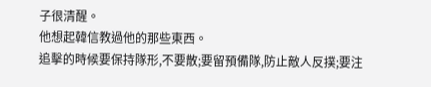子很清醒。
他想起韓信教過他的那些東西。
追擊的時候要保持隊形,不要散;要留預備隊,防止敵人反撲;要注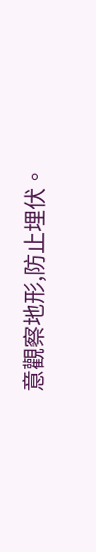意觀察地形,防止埋伏。